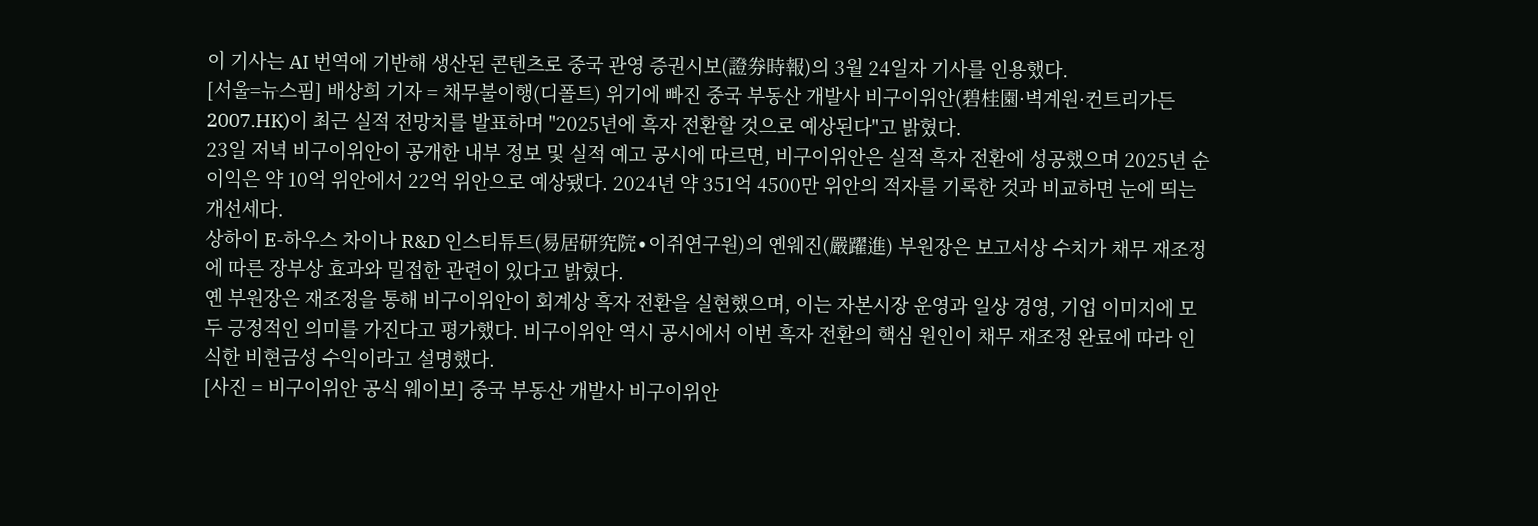이 기사는 AI 번역에 기반해 생산된 콘텐츠로 중국 관영 증권시보(證券時報)의 3월 24일자 기사를 인용했다.
[서울=뉴스핌] 배상희 기자 = 채무불이행(디폴트) 위기에 빠진 중국 부동산 개발사 비구이위안(碧桂園·벽계원·컨트리가든 2007.HK)이 최근 실적 전망치를 발표하며 "2025년에 흑자 전환할 것으로 예상된다"고 밝혔다.
23일 저녁 비구이위안이 공개한 내부 정보 및 실적 예고 공시에 따르면, 비구이위안은 실적 흑자 전환에 성공했으며 2025년 순이익은 약 10억 위안에서 22억 위안으로 예상됐다. 2024년 약 351억 4500만 위안의 적자를 기록한 것과 비교하면 눈에 띄는 개선세다.
상하이 E-하우스 차이나 R&D 인스티튜트(易居研究院∙이쥐연구원)의 옌웨진(嚴躍進) 부원장은 보고서상 수치가 채무 재조정에 따른 장부상 효과와 밀접한 관련이 있다고 밝혔다.
옌 부원장은 재조정을 통해 비구이위안이 회계상 흑자 전환을 실현했으며, 이는 자본시장 운영과 일상 경영, 기업 이미지에 모두 긍정적인 의미를 가진다고 평가했다. 비구이위안 역시 공시에서 이번 흑자 전환의 핵심 원인이 채무 재조정 완료에 따라 인식한 비현금성 수익이라고 설명했다.
[사진 = 비구이위안 공식 웨이보] 중국 부동산 개발사 비구이위안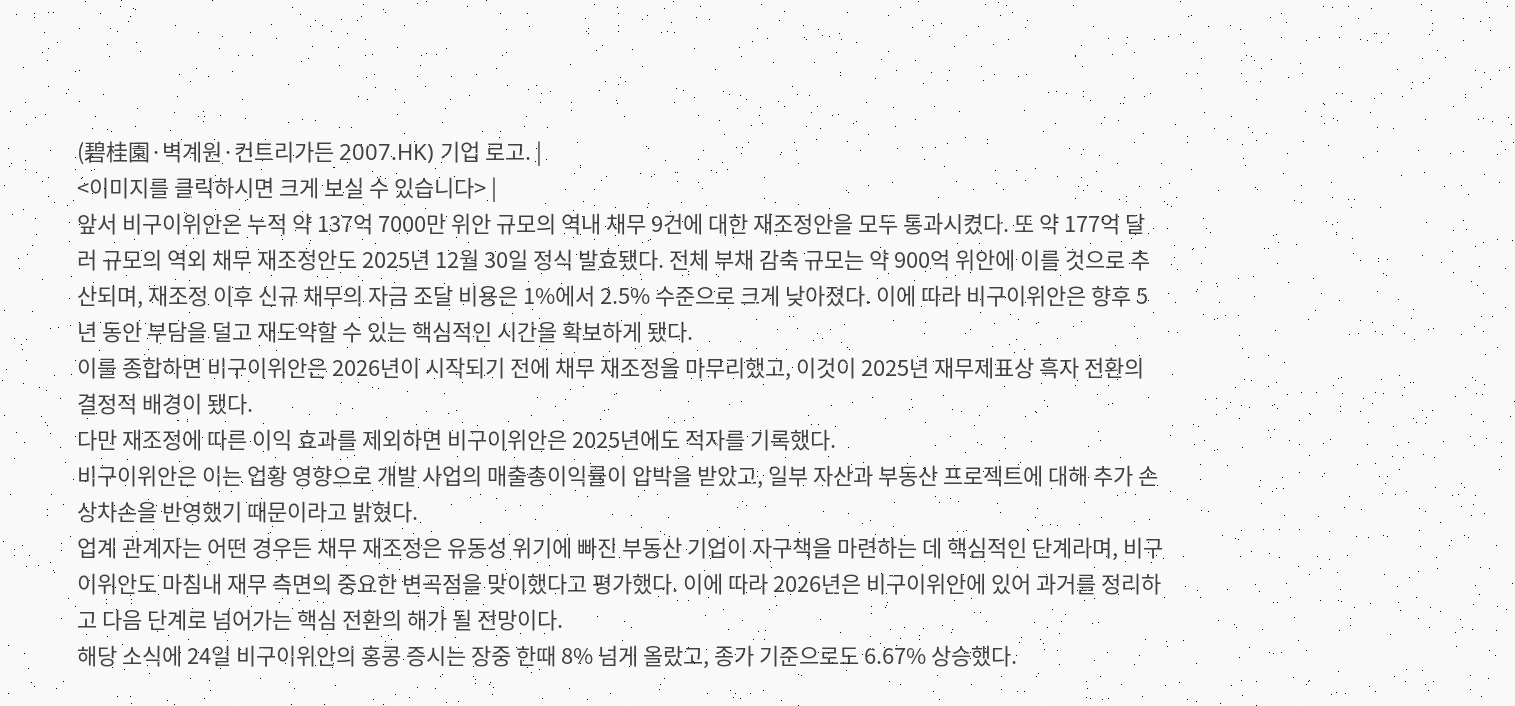(碧桂園·벽계원·컨트리가든 2007.HK) 기업 로고. |
<이미지를 클릭하시면 크게 보실 수 있습니다> |
앞서 비구이위안은 누적 약 137억 7000만 위안 규모의 역내 채무 9건에 대한 재조정안을 모두 통과시켰다. 또 약 177억 달러 규모의 역외 채무 재조정안도 2025년 12월 30일 정식 발효됐다. 전체 부채 감축 규모는 약 900억 위안에 이를 것으로 추산되며, 재조정 이후 신규 채무의 자금 조달 비용은 1%에서 2.5% 수준으로 크게 낮아졌다. 이에 따라 비구이위안은 향후 5년 동안 부담을 덜고 재도약할 수 있는 핵심적인 시간을 확보하게 됐다.
이를 종합하면 비구이위안은 2026년이 시작되기 전에 채무 재조정을 마무리했고, 이것이 2025년 재무제표상 흑자 전환의 결정적 배경이 됐다.
다만 재조정에 따른 이익 효과를 제외하면 비구이위안은 2025년에도 적자를 기록했다.
비구이위안은 이는 업황 영향으로 개발 사업의 매출총이익률이 압박을 받았고, 일부 자산과 부동산 프로젝트에 대해 추가 손상차손을 반영했기 때문이라고 밝혔다.
업계 관계자는 어떤 경우든 채무 재조정은 유동성 위기에 빠진 부동산 기업이 자구책을 마련하는 데 핵심적인 단계라며, 비구이위안도 마침내 재무 측면의 중요한 변곡점을 맞이했다고 평가했다. 이에 따라 2026년은 비구이위안에 있어 과거를 정리하고 다음 단계로 넘어가는 핵심 전환의 해가 될 전망이다.
해당 소식에 24일 비구이위안의 홍콩 증시는 장중 한때 8% 넘게 올랐고, 종가 기준으로도 6.67% 상승했다.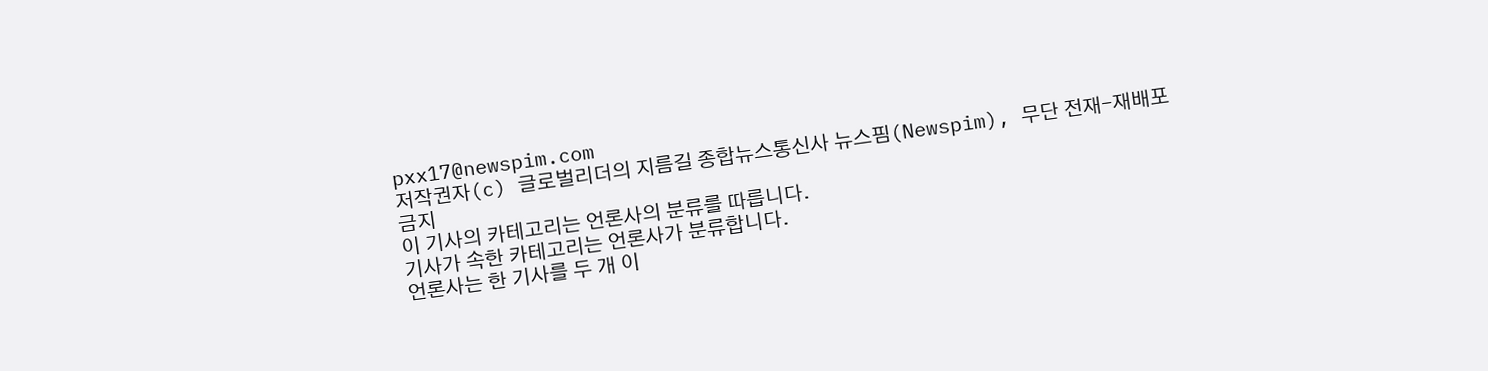pxx17@newspim.com
저작권자(c) 글로벌리더의 지름길 종합뉴스통신사 뉴스핌(Newspim), 무단 전재-재배포 금지
이 기사의 카테고리는 언론사의 분류를 따릅니다.
기사가 속한 카테고리는 언론사가 분류합니다.
언론사는 한 기사를 두 개 이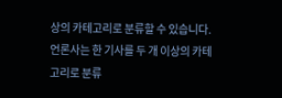상의 카테고리로 분류할 수 있습니다.
언론사는 한 기사를 두 개 이상의 카테고리로 분류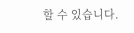할 수 있습니다.